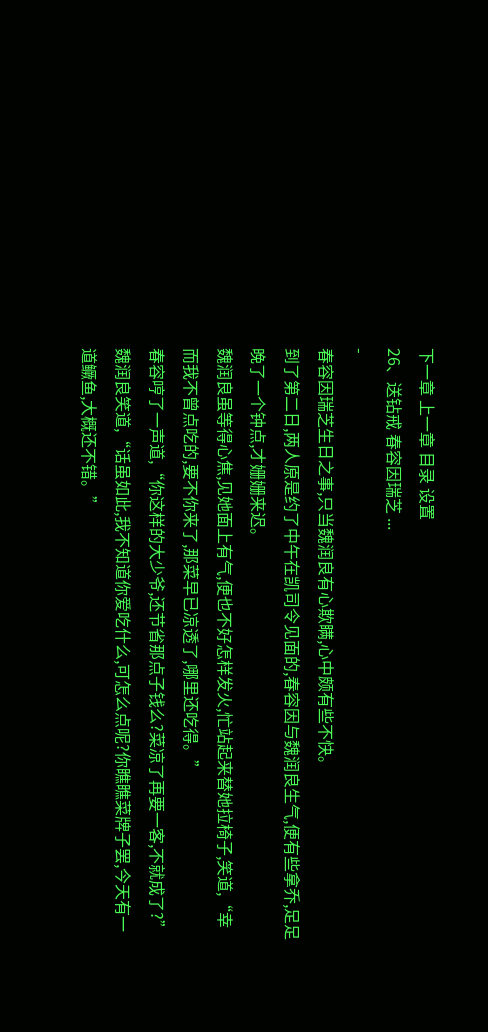下一章 上一章 目录 设置
26、送钻戒 春容因瑞芝 ...
-
春容因瑞芝生日之事,只当魏润良有心欺瞒,心中颇有些不快。
到了第二日,两人原是约了中午在凯司令见面的,春容因与魏润良生气,便有些拿乔,足足晚了一个钟点,才姗姗来迟。
魏润良虽等得心焦,见她面上有气,便也不好怎样发火,忙站起来替她拉椅子,笑道,“幸而我不曾点吃的,要不你来了,那菜早已凉透了,哪里还吃得。”
春容哼了一声道,“你这样的大少爷,还节省那点子钱么?菜凉了再要一客,不就成了?”
魏润良笑道,“话虽如此,我不知道你爱吃什么,可怎么点呢?你瞧瞧菜牌子罢,今天有一道鳜鱼,大概还不错。”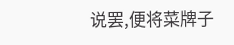说罢,便将菜牌子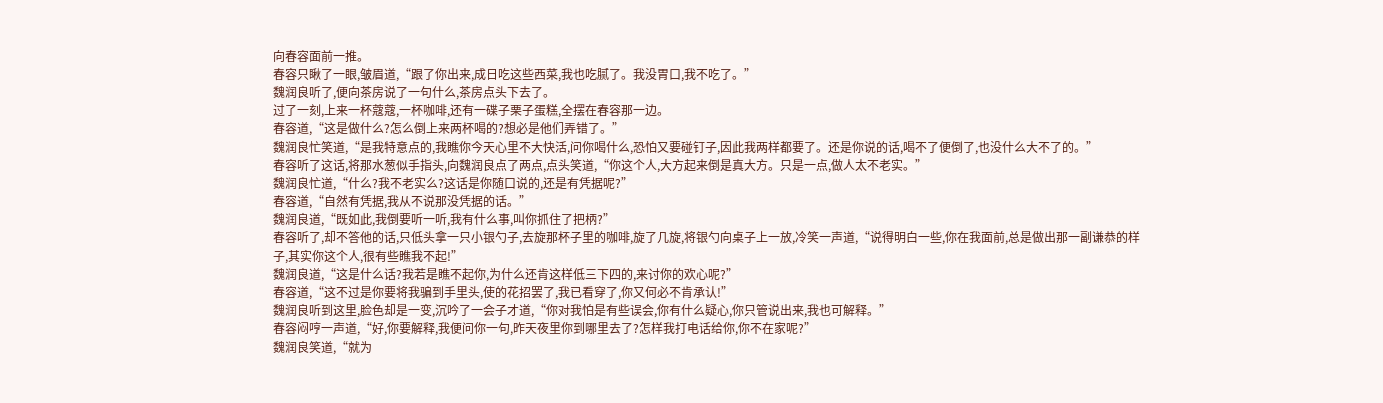向春容面前一推。
春容只瞅了一眼,皱眉道,“跟了你出来,成日吃这些西菜,我也吃腻了。我没胃口,我不吃了。”
魏润良听了,便向茶房说了一句什么,茶房点头下去了。
过了一刻,上来一杯蔻蔻,一杯咖啡,还有一碟子栗子蛋糕,全摆在春容那一边。
春容道,“这是做什么?怎么倒上来两杯喝的?想必是他们弄错了。”
魏润良忙笑道,“是我特意点的,我瞧你今天心里不大快活,问你喝什么,恐怕又要碰钉子,因此我两样都要了。还是你说的话,喝不了便倒了,也没什么大不了的。”
春容听了这话,将那水葱似手指头,向魏润良点了两点,点头笑道,“你这个人,大方起来倒是真大方。只是一点,做人太不老实。”
魏润良忙道,“什么?我不老实么?这话是你随口说的,还是有凭据呢?”
春容道,“自然有凭据,我从不说那没凭据的话。”
魏润良道,“既如此,我倒要听一听,我有什么事,叫你抓住了把柄?”
春容听了,却不答他的话,只低头拿一只小银勺子,去旋那杯子里的咖啡,旋了几旋,将银勺向桌子上一放,冷笑一声道,“说得明白一些,你在我面前,总是做出那一副谦恭的样子,其实你这个人,很有些瞧我不起!”
魏润良道,“这是什么话?我若是瞧不起你,为什么还肯这样低三下四的,来讨你的欢心呢?”
春容道,“这不过是你要将我骗到手里头,使的花招罢了,我已看穿了,你又何必不肯承认!”
魏润良听到这里,脸色却是一变,沉吟了一会子才道,“你对我怕是有些误会,你有什么疑心,你只管说出来,我也可解释。”
春容闷哼一声道,“好,你要解释,我便问你一句,昨天夜里你到哪里去了?怎样我打电话给你,你不在家呢?”
魏润良笑道,“就为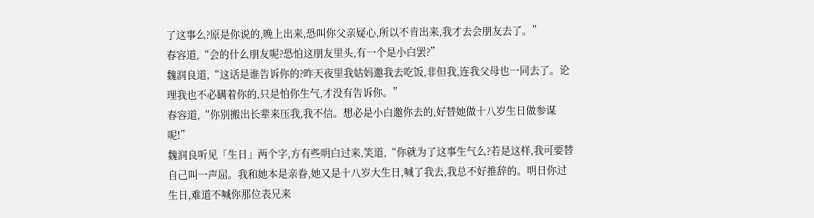了这事么?原是你说的,晚上出来,恐叫你父亲疑心,所以不肯出来,我才去会朋友去了。”
春容道,“会的什么朋友呢?恐怕这朋友里头,有一个是小白罢?”
魏润良道,“这话是谁告诉你的?昨天夜里我姑妈邀我去吃饭,非但我,连我父母也一同去了。论理我也不必瞒着你的,只是怕你生气,才没有告诉你。”
春容道,“你别搬出长辈来压我,我不信。想必是小白邀你去的,好替她做十八岁生日做参谋呢!”
魏润良听见「生日」两个字,方有些明白过来,笑道,“你就为了这事生气么?若是这样,我可要替自己叫一声屈。我和她本是亲眷,她又是十八岁大生日,喊了我去,我总不好推辞的。明日你过生日,难道不喊你那位表兄来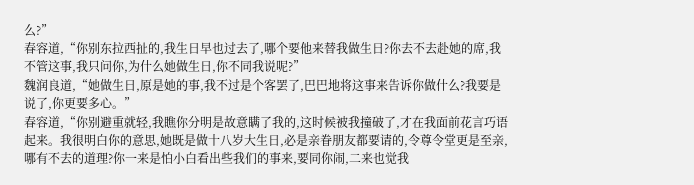么?”
春容道,“你别东拉西扯的,我生日早也过去了,哪个要他来替我做生日?你去不去赴她的席,我不管这事,我只问你,为什么她做生日,你不同我说呢?”
魏润良道,“她做生日,原是她的事,我不过是个客罢了,巴巴地将这事来告诉你做什么?我要是说了,你更要多心。”
春容道,“你别避重就轻,我瞧你分明是故意瞒了我的,这时候被我撞破了,才在我面前花言巧语起来。我很明白你的意思,她既是做十八岁大生日,必是亲眷朋友都要请的,令尊令堂更是至亲,哪有不去的道理?你一来是怕小白看出些我们的事来,要同你闹,二来也觉我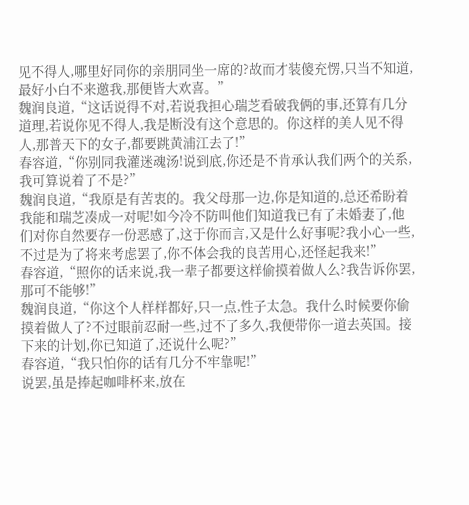见不得人,哪里好同你的亲朋同坐一席的?故而才装傻充愣,只当不知道,最好小白不来邀我,那便皆大欢喜。”
魏润良道,“这话说得不对,若说我担心瑞芝看破我俩的事,还算有几分道理,若说你见不得人,我是断没有这个意思的。你这样的美人见不得人,那普天下的女子,都要跳黄浦江去了!”
春容道,“你别同我灌迷魂汤!说到底,你还是不肯承认我们两个的关系,我可算说着了不是?”
魏润良道,“我原是有苦衷的。我父母那一边,你是知道的,总还希盼着我能和瑞芝凑成一对呢!如今冷不防叫他们知道我已有了未婚妻了,他们对你自然要存一份恶感了,这于你而言,又是什么好事呢?我小心一些,不过是为了将来考虑罢了,你不体会我的良苦用心,还怪起我来!”
春容道,“照你的话来说,我一辈子都要这样偷摸着做人么?我告诉你罢,那可不能够!”
魏润良道,“你这个人样样都好,只一点,性子太急。我什么时候要你偷摸着做人了?不过眼前忍耐一些,过不了多久,我便带你一道去英国。接下来的计划,你已知道了,还说什么呢?”
春容道,“我只怕你的话有几分不牢靠呢!”
说罢,虽是捧起咖啡杯来,放在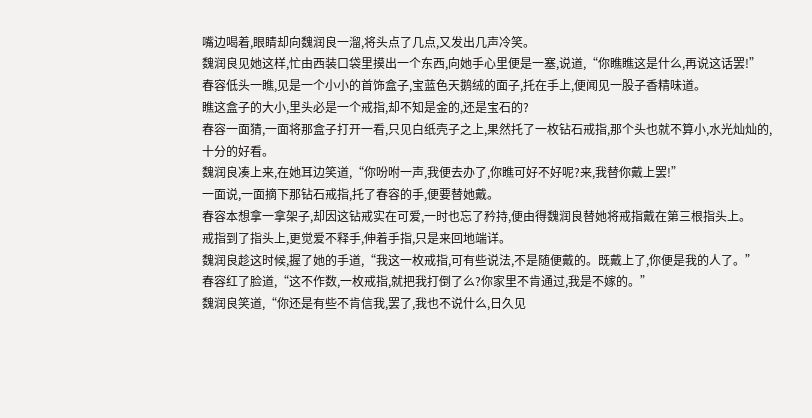嘴边喝着,眼睛却向魏润良一溜,将头点了几点,又发出几声冷笑。
魏润良见她这样,忙由西装口袋里摸出一个东西,向她手心里便是一塞,说道,“你瞧瞧这是什么,再说这话罢!”
春容低头一瞧,见是一个小小的首饰盒子,宝蓝色天鹅绒的面子,托在手上,便闻见一股子香精味道。
瞧这盒子的大小,里头必是一个戒指,却不知是金的,还是宝石的?
春容一面猜,一面将那盒子打开一看,只见白纸壳子之上,果然托了一枚钻石戒指,那个头也就不算小,水光灿灿的,十分的好看。
魏润良凑上来,在她耳边笑道,“你吩咐一声,我便去办了,你瞧可好不好呢?来,我替你戴上罢!”
一面说,一面摘下那钻石戒指,托了春容的手,便要替她戴。
春容本想拿一拿架子,却因这钻戒实在可爱,一时也忘了矜持,便由得魏润良替她将戒指戴在第三根指头上。
戒指到了指头上,更觉爱不释手,伸着手指,只是来回地端详。
魏润良趁这时候,握了她的手道,“我这一枚戒指,可有些说法,不是随便戴的。既戴上了,你便是我的人了。”
春容红了脸道,“这不作数,一枚戒指,就把我打倒了么?你家里不肯通过,我是不嫁的。”
魏润良笑道,“你还是有些不肯信我,罢了,我也不说什么,日久见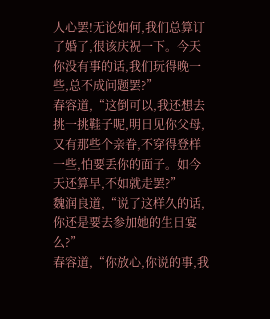人心罢!无论如何,我们总算订了婚了,很该庆祝一下。今天你没有事的话,我们玩得晚一些,总不成问题罢?”
春容道,“这倒可以,我还想去挑一挑鞋子呢,明日见你父母,又有那些个亲眷,不穿得登样一些,怕要丢你的面子。如今天还算早,不如就走罢?”
魏润良道,“说了这样久的话,你还是要去参加她的生日宴么?”
春容道,“你放心,你说的事,我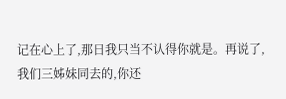记在心上了,那日我只当不认得你就是。再说了,我们三姊妹同去的,你还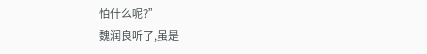怕什么呢?”
魏润良听了,虽是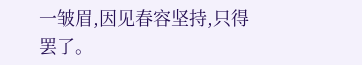一皱眉,因见春容坚持,只得罢了。